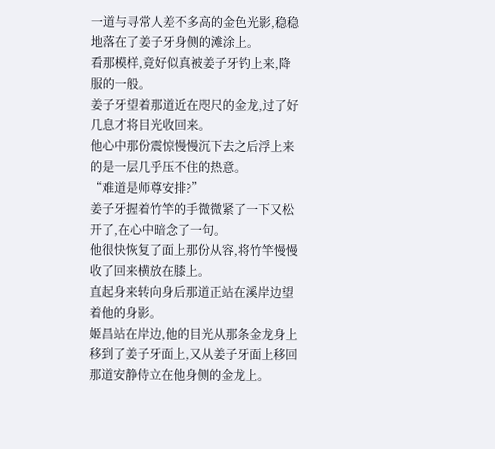一道与寻常人差不多高的金色光影,稳稳地落在了姜子牙身侧的滩涂上。
看那模样,竟好似真被姜子牙钓上来,降服的一般。
姜子牙望着那道近在咫尺的金龙,过了好几息才将目光收回来。
他心中那份震惊慢慢沉下去之后浮上来的是一层几乎压不住的热意。
“难道是师尊安排?”
姜子牙握着竹竿的手微微紧了一下又松开了,在心中暗念了一句。
他很快恢复了面上那份从容,将竹竿慢慢收了回来横放在膝上。
直起身来转向身后那道正站在溪岸边望着他的身影。
姬昌站在岸边,他的目光从那条金龙身上移到了姜子牙面上,又从姜子牙面上移回那道安静侍立在他身侧的金龙上。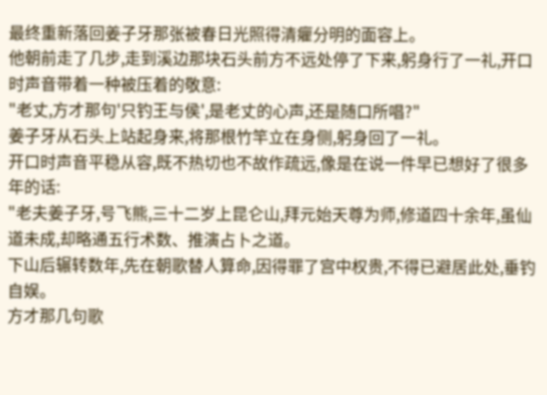最终重新落回姜子牙那张被春日光照得清癯分明的面容上。
他朝前走了几步,走到溪边那块石头前方不远处停了下来,躬身行了一礼,开口时声音带着一种被压着的敬意:
"老丈,方才那句'只钓王与侯',是老丈的心声,还是随口所唱?"
姜子牙从石头上站起身来,将那根竹竿立在身侧,躬身回了一礼。
开口时声音平稳从容,既不热切也不故作疏远,像是在说一件早已想好了很多年的话:
"老夫姜子牙,号飞熊,三十二岁上昆仑山,拜元始天尊为师,修道四十余年,虽仙道未成,却略通五行术数、推演占卜之道。
下山后辗转数年,先在朝歌替人算命,因得罪了宫中权贵,不得已避居此处,垂钓自娱。
方才那几句歌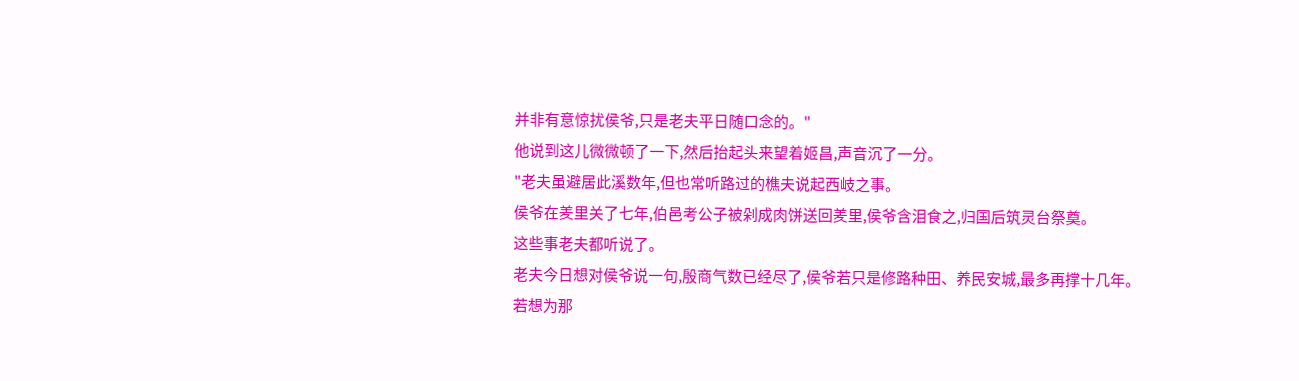并非有意惊扰侯爷,只是老夫平日随口念的。"
他说到这儿微微顿了一下,然后抬起头来望着姬昌,声音沉了一分。
"老夫虽避居此溪数年,但也常听路过的樵夫说起西岐之事。
侯爷在羑里关了七年,伯邑考公子被剁成肉饼送回羑里,侯爷含泪食之,归国后筑灵台祭奠。
这些事老夫都听说了。
老夫今日想对侯爷说一句,殷商气数已经尽了,侯爷若只是修路种田、养民安城,最多再撑十几年。
若想为那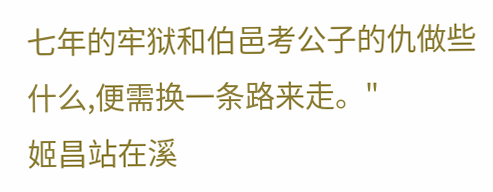七年的牢狱和伯邑考公子的仇做些什么,便需换一条路来走。"
姬昌站在溪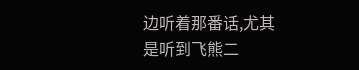边听着那番话,尤其是听到飞熊二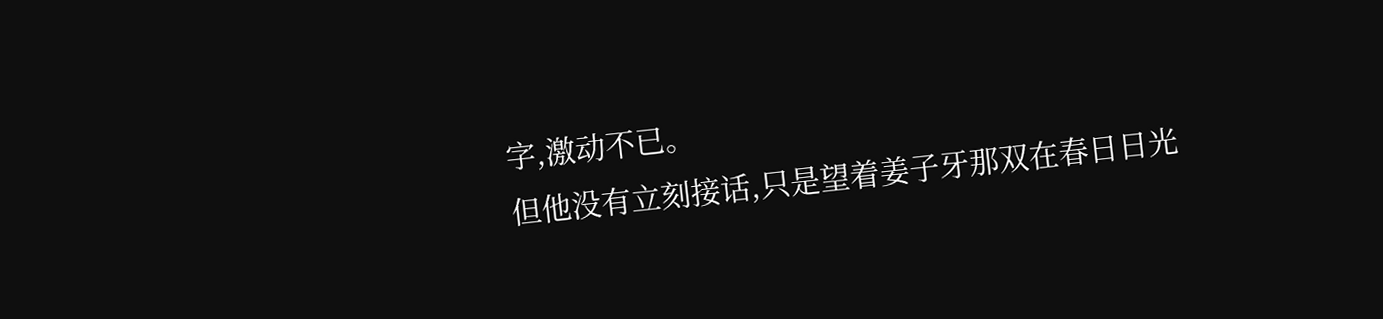字,激动不已。
但他没有立刻接话,只是望着姜子牙那双在春日日光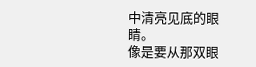中清亮见底的眼睛。
像是要从那双眼